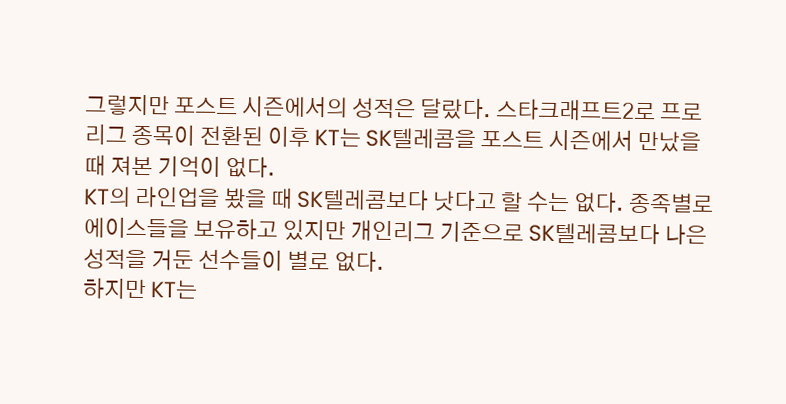그렇지만 포스트 시즌에서의 성적은 달랐다. 스타크래프트2로 프로리그 종목이 전환된 이후 KT는 SK텔레콤을 포스트 시즌에서 만났을 때 져본 기억이 없다.
KT의 라인업을 봤을 때 SK텔레콤보다 낫다고 할 수는 없다. 종족별로 에이스들을 보유하고 있지만 개인리그 기준으로 SK텔레콤보다 나은 성적을 거둔 선수들이 별로 없다.
하지만 KT는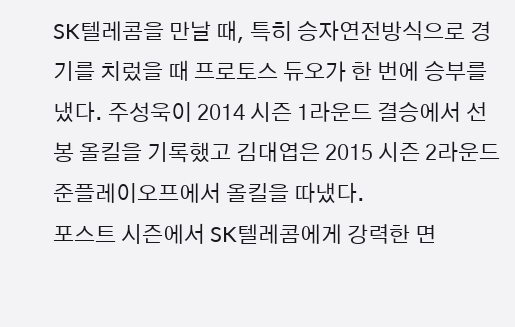SK텔레콤을 만날 때, 특히 승자연전방식으로 경기를 치렀을 때 프로토스 듀오가 한 번에 승부를 냈다. 주성욱이 2014 시즌 1라운드 결승에서 선봉 올킬을 기록했고 김대엽은 2015 시즌 2라운드 준플레이오프에서 올킬을 따냈다.
포스트 시즌에서 SK텔레콤에게 강력한 면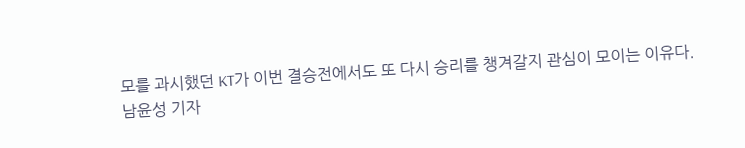모를 과시했던 KT가 이번 결승전에서도 또 다시 승리를 챙겨갈지 관심이 모이는 이유다.
남윤성 기자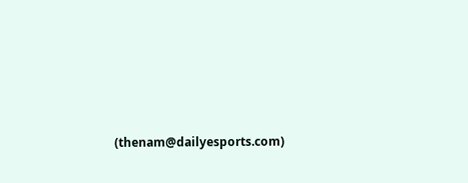(thenam@dailyesports.com)